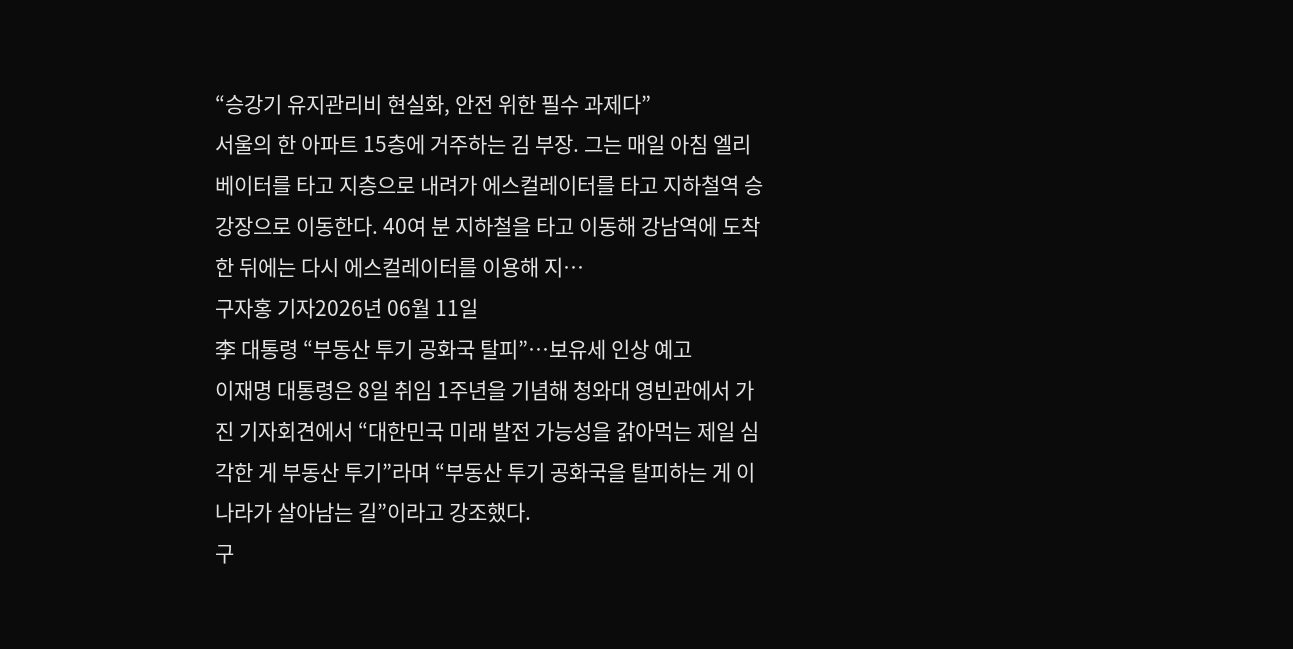“승강기 유지관리비 현실화, 안전 위한 필수 과제다”
서울의 한 아파트 15층에 거주하는 김 부장. 그는 매일 아침 엘리베이터를 타고 지층으로 내려가 에스컬레이터를 타고 지하철역 승강장으로 이동한다. 40여 분 지하철을 타고 이동해 강남역에 도착한 뒤에는 다시 에스컬레이터를 이용해 지…
구자홍 기자2026년 06월 11일
李 대통령 “부동산 투기 공화국 탈피”…보유세 인상 예고
이재명 대통령은 8일 취임 1주년을 기념해 청와대 영빈관에서 가진 기자회견에서 “대한민국 미래 발전 가능성을 갉아먹는 제일 심각한 게 부동산 투기”라며 “부동산 투기 공화국을 탈피하는 게 이 나라가 살아남는 길”이라고 강조했다.
구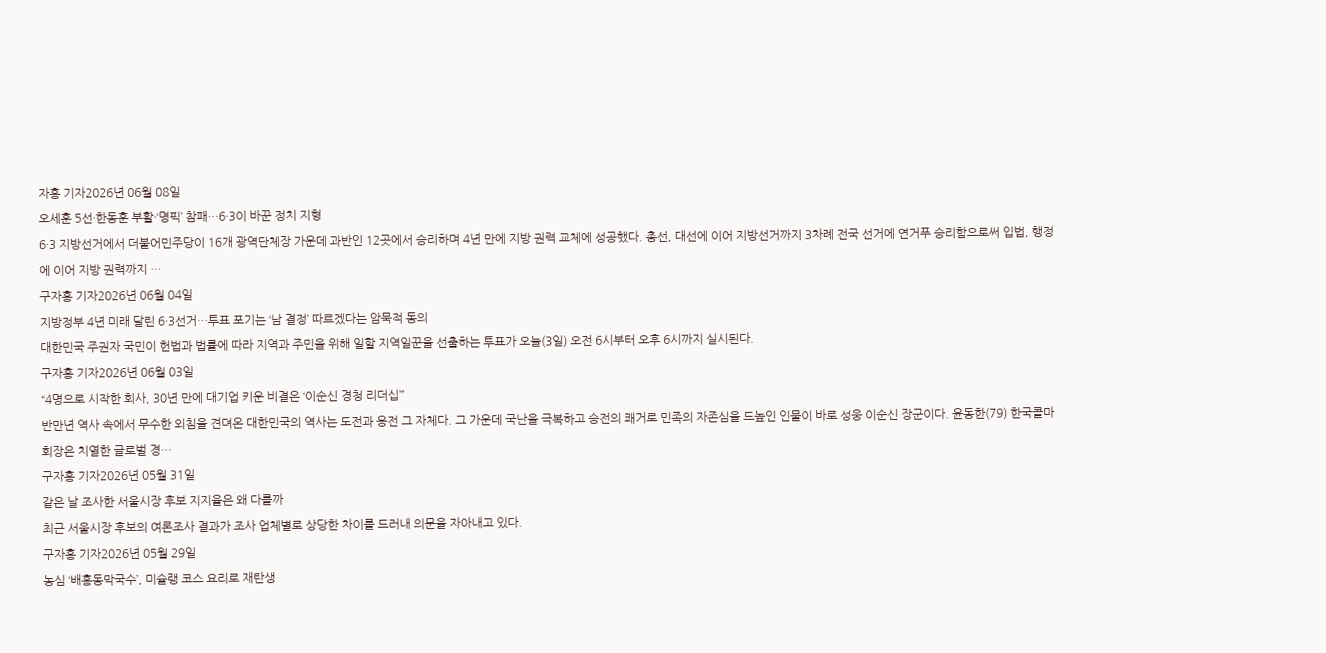자홍 기자2026년 06월 08일
오세훈 5선·한동훈 부활·‘명픽’ 참패…6·3이 바꾼 정치 지형
6·3 지방선거에서 더불어민주당이 16개 광역단체장 가운데 과반인 12곳에서 승리하며 4년 만에 지방 권력 교체에 성공했다. 총선, 대선에 이어 지방선거까지 3차례 전국 선거에 연거푸 승리함으로써 입법, 행정에 이어 지방 권력까지 …
구자홍 기자2026년 06월 04일
지방정부 4년 미래 달린 6·3선거…투표 포기는 ‘남 결정’ 따르겠다는 암묵적 동의
대한민국 주권자 국민이 헌법과 법률에 따라 지역과 주민을 위해 일할 지역일꾼을 선출하는 투표가 오늘(3일) 오전 6시부터 오후 6시까지 실시된다.
구자홍 기자2026년 06월 03일
“4명으로 시작한 회사, 30년 만에 대기업 키운 비결은 ‘이순신 경청 리더십’”
반만년 역사 속에서 무수한 외침을 견뎌온 대한민국의 역사는 도전과 응전 그 자체다. 그 가운데 국난을 극복하고 승전의 쾌거로 민족의 자존심을 드높인 인물이 바로 성웅 이순신 장군이다. 윤동한(79) 한국콜마 회장은 치열한 글로벌 경…
구자홍 기자2026년 05월 31일
같은 날 조사한 서울시장 후보 지지율은 왜 다를까
최근 서울시장 후보의 여론조사 결과가 조사 업체별로 상당한 차이를 드러내 의문을 자아내고 있다.
구자홍 기자2026년 05월 29일
농심 ‘배홍동막국수’, 미슐랭 코스 요리로 재탄생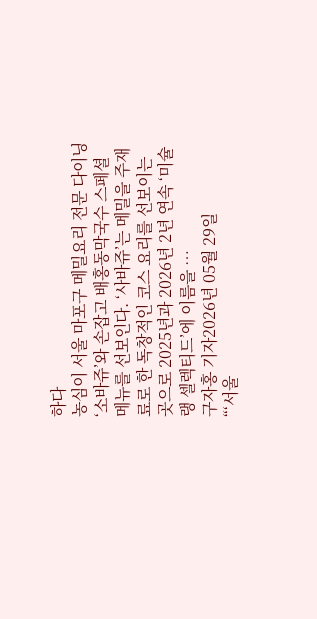하다
농심이 서울 마포구 메밀요리 전문 다이닝 ‘소바쥬’와 손잡고 배홍동막국수 스페셜 메뉴를 선보인다. ‘사바쥬’는 메밀을 주재료로 한 독창적인 코스 요리를 선보이는 곳으로 2025년과 2026년 2년 연속 ‘미슐랭 셀렉티드’에 이름을 …
구자홍 기자2026년 05월 29일
“‘서울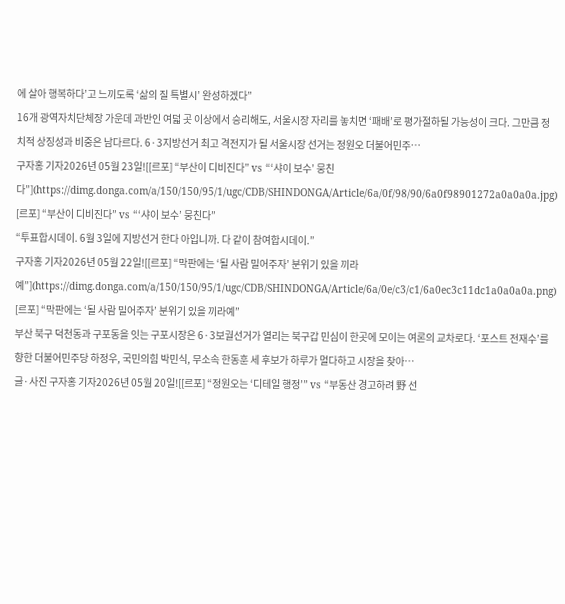에 살아 행복하다’고 느끼도록 ‘삶의 질 특별시’ 완성하겠다”
16개 광역자치단체장 가운데 과반인 여덟 곳 이상에서 승리해도, 서울시장 자리를 놓치면 ‘패배’로 평가절하될 가능성이 크다. 그만큼 정치적 상징성과 비중은 남다르다. 6·3지방선거 최고 격전지가 될 서울시장 선거는 정원오 더불어민주…
구자홍 기자2026년 05월 23일![[르포] “부산이 디비진다” vs “‘샤이 보수’ 뭉친다”](https://dimg.donga.com/a/150/150/95/1/ugc/CDB/SHINDONGA/Article/6a/0f/98/90/6a0f98901272a0a0a0a.jpg)
[르포] “부산이 디비진다” vs “‘샤이 보수’ 뭉친다”
“투표합시데이. 6월 3일에 지방선거 한다 아입니까. 다 같이 참여합시데이.”
구자홍 기자2026년 05월 22일![[르포] “막판에는 ‘될 사람 밀어주자’ 분위기 있을 끼라예”](https://dimg.donga.com/a/150/150/95/1/ugc/CDB/SHINDONGA/Article/6a/0e/c3/c1/6a0ec3c11dc1a0a0a0a.png)
[르포] “막판에는 ‘될 사람 밀어주자’ 분위기 있을 끼라예”
부산 북구 덕천동과 구포동을 잇는 구포시장은 6·3보궐선거가 열리는 북구갑 민심이 한곳에 모이는 여론의 교차로다. ‘포스트 전재수’를 향한 더불어민주당 하정우, 국민의힘 박민식, 무소속 한동훈 세 후보가 하루가 멀다하고 시장을 찾아…
글·사진 구자홍 기자2026년 05월 20일![[르포] “정원오는 ‘디테일 행정’” vs “부동산 경고하려 野 선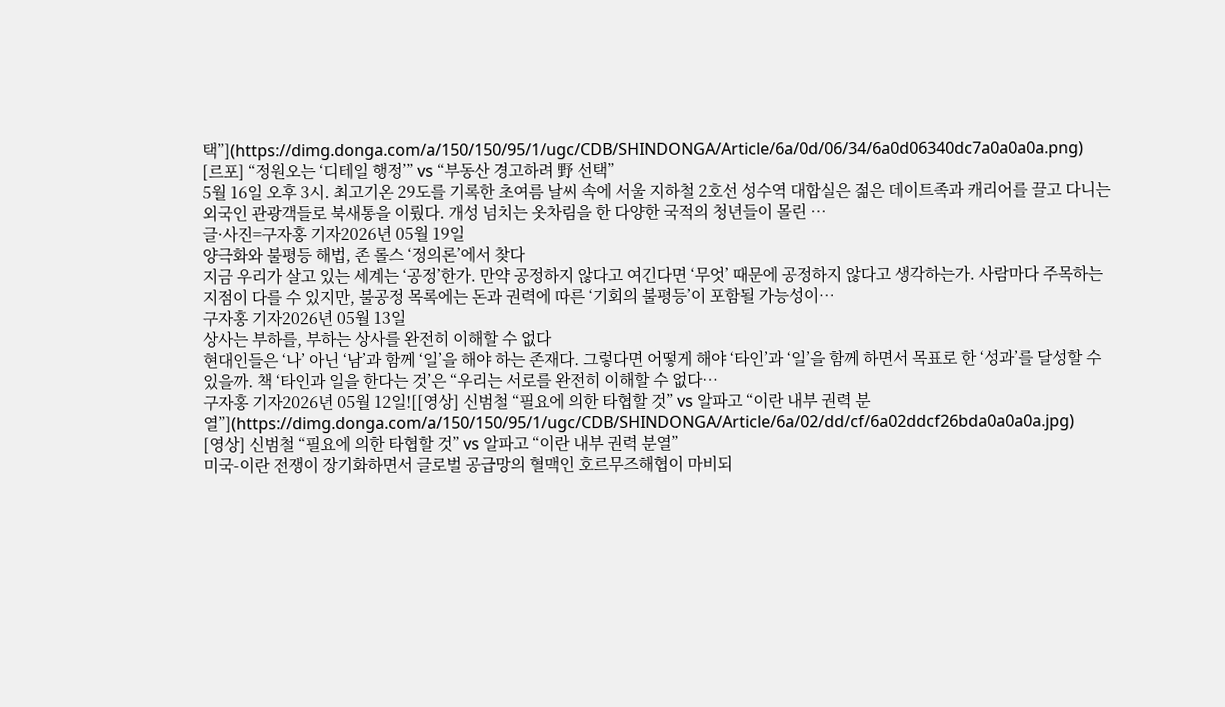택”](https://dimg.donga.com/a/150/150/95/1/ugc/CDB/SHINDONGA/Article/6a/0d/06/34/6a0d06340dc7a0a0a0a.png)
[르포] “정원오는 ‘디테일 행정’” vs “부동산 경고하려 野 선택”
5월 16일 오후 3시. 최고기온 29도를 기록한 초여름 날씨 속에 서울 지하철 2호선 성수역 대합실은 젊은 데이트족과 캐리어를 끌고 다니는 외국인 관광객들로 북새통을 이뤘다. 개성 넘치는 옷차림을 한 다양한 국적의 청년들이 몰린 …
글·사진=구자홍 기자2026년 05월 19일
양극화와 불평등 해법, 존 롤스 ‘정의론’에서 찾다
지금 우리가 살고 있는 세계는 ‘공정’한가. 만약 공정하지 않다고 여긴다면 ‘무엇’ 때문에 공정하지 않다고 생각하는가. 사람마다 주목하는 지점이 다를 수 있지만, 불공정 목록에는 돈과 권력에 따른 ‘기회의 불평등’이 포함될 가능성이…
구자홍 기자2026년 05월 13일
상사는 부하를, 부하는 상사를 완전히 이해할 수 없다
현대인들은 ‘나’ 아닌 ‘남’과 함께 ‘일’을 해야 하는 존재다. 그렇다면 어떻게 해야 ‘타인’과 ‘일’을 함께 하면서 목표로 한 ‘성과’를 달성할 수 있을까. 책 ‘타인과 일을 한다는 것’은 “우리는 서로를 완전히 이해할 수 없다…
구자홍 기자2026년 05월 12일![[영상] 신범철 “필요에 의한 타협할 것” vs 알파고 “이란 내부 권력 분열”](https://dimg.donga.com/a/150/150/95/1/ugc/CDB/SHINDONGA/Article/6a/02/dd/cf/6a02ddcf26bda0a0a0a.jpg)
[영상] 신범철 “필요에 의한 타협할 것” vs 알파고 “이란 내부 권력 분열”
미국-이란 전쟁이 장기화하면서 글로벌 공급망의 혈맥인 호르무즈해협이 마비되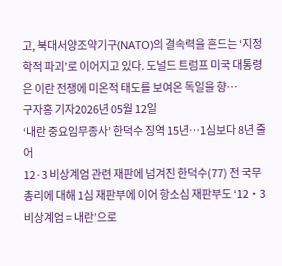고, 북대서양조약기구(NATO)의 결속력을 흔드는 ‘지정학적 파괴’로 이어지고 있다. 도널드 트럼프 미국 대통령은 이란 전쟁에 미온적 태도를 보여온 독일을 향…
구자홍 기자2026년 05월 12일
‘내란 중요임무종사’ 한덕수 징역 15년…1심보다 8년 줄어
12·3 비상계엄 관련 재판에 넘겨진 한덕수(77) 전 국무총리에 대해 1심 재판부에 이어 항소심 재판부도 ‘12‧3 비상계엄 = 내란’으로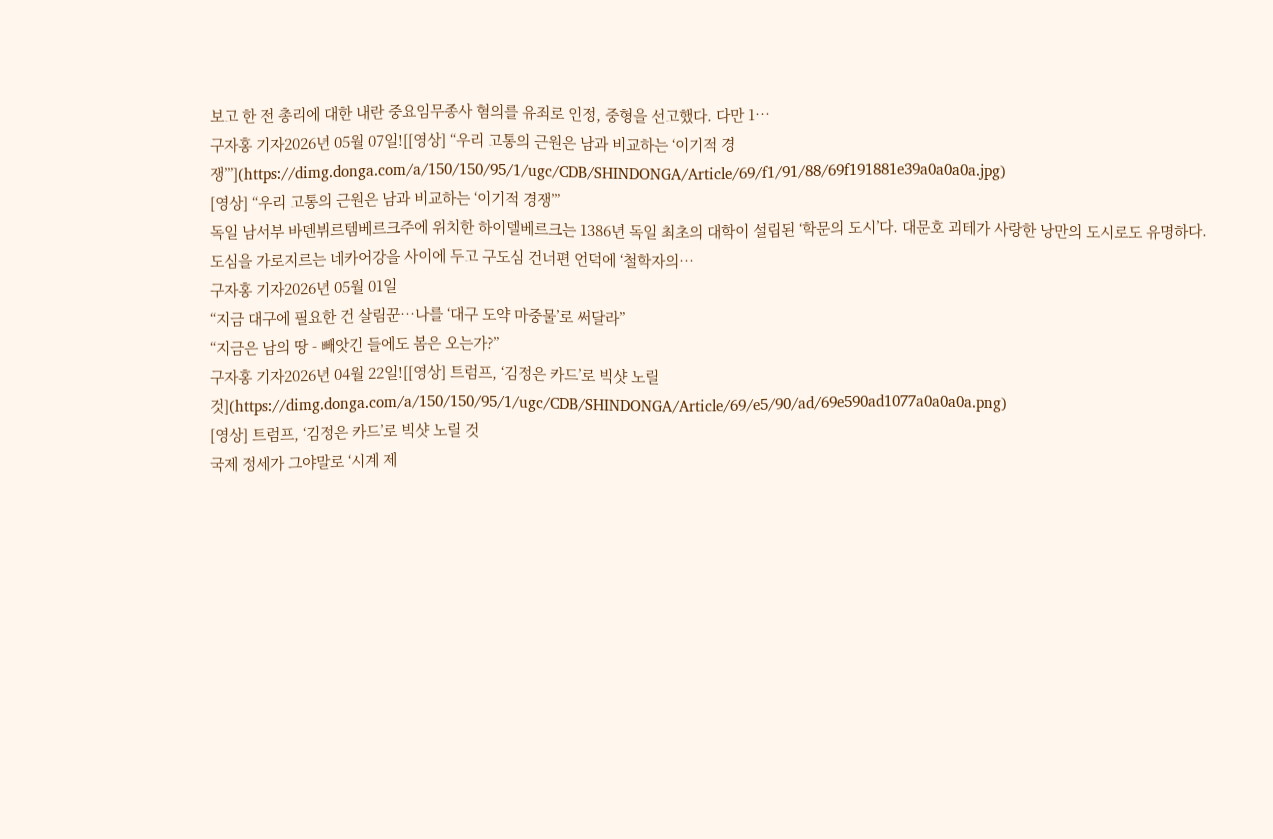보고 한 전 총리에 대한 내란 중요임무종사 혐의를 유죄로 인정, 중형을 선고했다. 다만 1…
구자홍 기자2026년 05월 07일![[영상] “우리 고통의 근원은 남과 비교하는 ‘이기적 경쟁’”](https://dimg.donga.com/a/150/150/95/1/ugc/CDB/SHINDONGA/Article/69/f1/91/88/69f191881e39a0a0a0a.jpg)
[영상] “우리 고통의 근원은 남과 비교하는 ‘이기적 경쟁’”
독일 남서부 바덴뷔르템베르크주에 위치한 하이델베르크는 1386년 독일 최초의 대학이 설립된 ‘학문의 도시’다. 대문호 괴테가 사랑한 낭만의 도시로도 유명하다. 도심을 가로지르는 네카어강을 사이에 두고 구도심 건너편 언덕에 ‘철학자의…
구자홍 기자2026년 05월 01일
“지금 대구에 필요한 건 살림꾼…나를 ‘대구 도약 마중물’로 써달라”
“지금은 남의 땅 - 빼앗긴 들에도 봄은 오는가?”
구자홍 기자2026년 04월 22일![[영상] 트럼프, ‘김정은 카드’로 빅샷 노릴 것](https://dimg.donga.com/a/150/150/95/1/ugc/CDB/SHINDONGA/Article/69/e5/90/ad/69e590ad1077a0a0a0a.png)
[영상] 트럼프, ‘김정은 카드’로 빅샷 노릴 것
국제 정세가 그야말로 ‘시계 제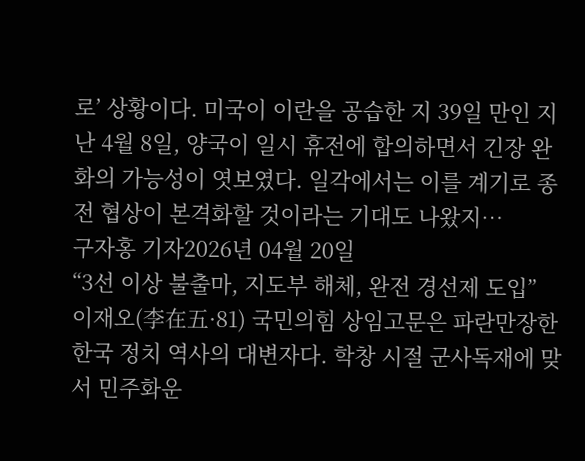로’ 상황이다. 미국이 이란을 공습한 지 39일 만인 지난 4월 8일, 양국이 일시 휴전에 합의하면서 긴장 완화의 가능성이 엿보였다. 일각에서는 이를 계기로 종전 협상이 본격화할 것이라는 기대도 나왔지…
구자홍 기자2026년 04월 20일
“3선 이상 불출마, 지도부 해체, 완전 경선제 도입”
이재오(李在五·81) 국민의힘 상임고문은 파란만장한 한국 정치 역사의 대변자다. 학창 시절 군사독재에 맞서 민주화운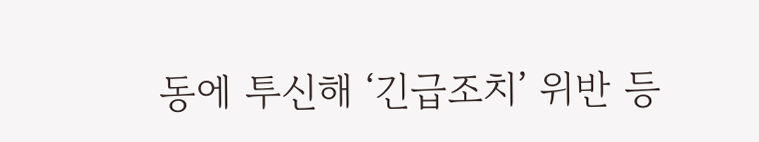동에 투신해 ‘긴급조치’ 위반 등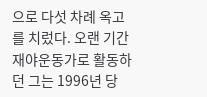으로 다섯 차례 옥고를 치렀다. 오랜 기간 재야운동가로 활동하던 그는 1996년 당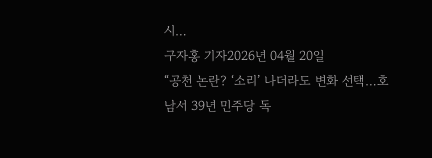시…
구자홍 기자2026년 04월 20일
“공천 논란? ‘소리’ 나더라도 변화 선택…호남서 39년 민주당 독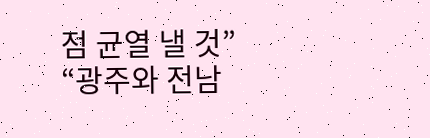점 균열 낼 것”
“광주와 전남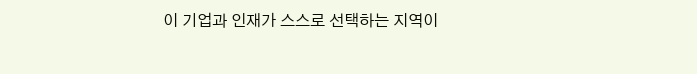이 기업과 인재가 스스로 선택하는 지역이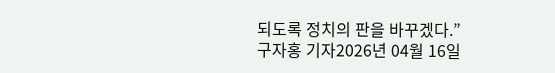되도록 정치의 판을 바꾸겠다.”
구자홍 기자2026년 04월 16일